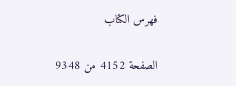فهرس الكتاب

الصفحة 4152 من 9348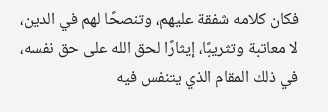فكان كلامه شفقة عليهم، وتنصحًا لهم في الدين، لا معاتبة وتثريبًا، إيثارًا لحق الله على حق نفسه، في ذلك المقام الذي يتنفس فيه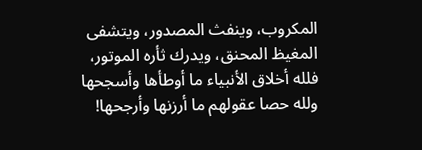المكروب، وينفث المصدور، ويتشفى المغيظ المحنق، ويدرك ثأره الموتور، فلله أخلاق الأنبياء ما أوطأها وأسجحها ولله حصا عقولهم ما أرزنها وأرجحها!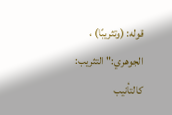قوله: (وتثريبًا) ، الجوهري:"التثريب: كالتأنيب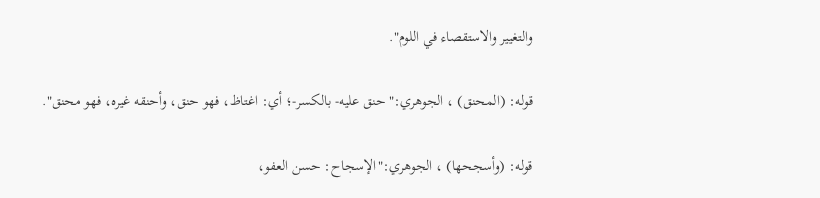والتغيير والاستقصاء في اللوم".

قوله: (المحنق) ، الجوهري:"حنق عليه- بالكسر-؛ أي: اغتاظ، فهو حنق، وأحنقه غيره، فهو محنق".

قوله: (وأسجحها) ، الجوهري:"الإسجاح: حسن العفو،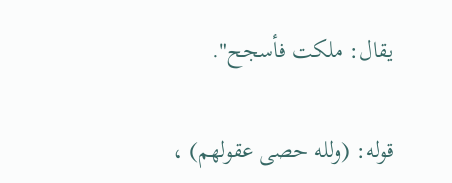يقال: ملكت فأسجح".

قوله: (ولله حصى عقولهم) ،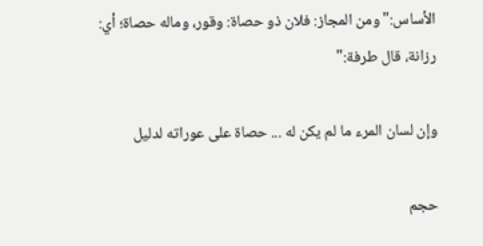الأساس:"ومن المجاز: فلان ذو حصاة: وقور، وماله حصاة؛ أي: رزانة، قال طرفة:"

وإن لسان المرء ما لم يكن له ... حصاة على عوراته لدليل

حجم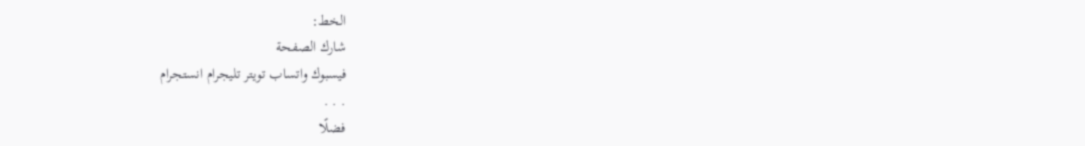الخط:
شارك الصفحة
فيسبوك واتساب تويتر تليجرام انستجرام
. . .
فضلًا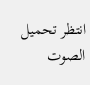انتظر تحميل الصوت